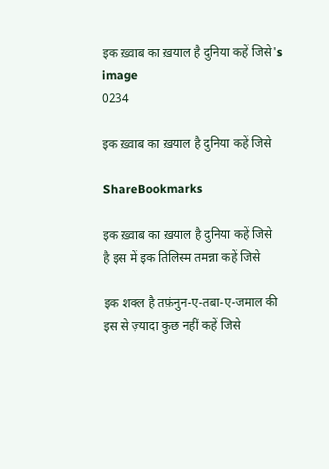इक ख़्वाब का ख़याल है दुनिया कहें जिसे's image
0234

इक ख़्वाब का ख़याल है दुनिया कहें जिसे

ShareBookmarks

इक ख़्वाब का ख़याल है दुनिया कहें जिसे
है इस में इक तिलिस्म तमन्ना कहें जिसे

इक शक्ल है तफ़ंनुन-ए-तबा-ए-जमाल की
इस से ज़्यादा कुछ नहीं कहें जिसे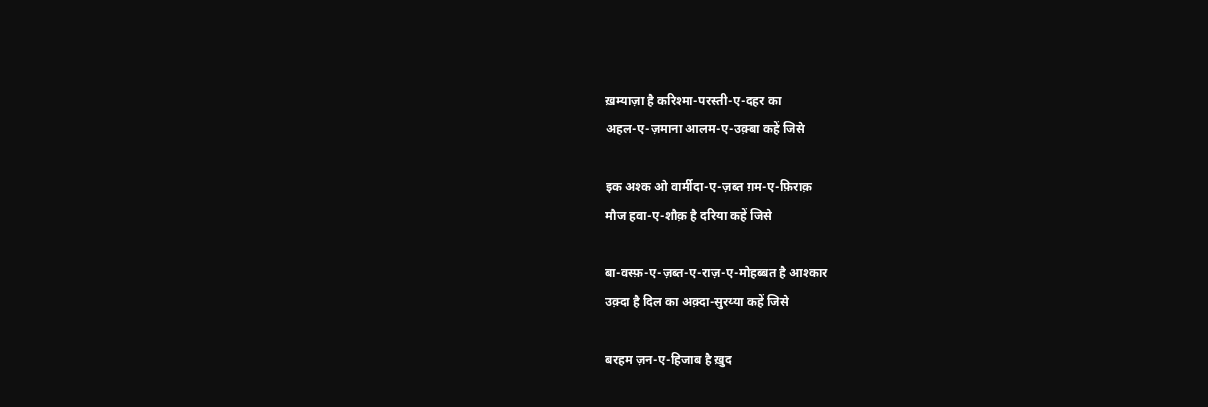ख़म्याज़ा है करिश्मा-परस्ती-ए-दहर का
अहल-ए-ज़माना आलम-ए-उक़्बा कहें जिसे

इक अश्क ओ वार्मीदा-ए-ज़ब्त ग़म-ए-फ़िराक़
मौज हवा-ए-शौक़ है दरिया कहें जिसे

बा-वस्फ़-ए-ज़ब्त-ए-राज़-ए-मोहब्बत है आश्कार
उक़्दा है दिल का अक़्दा-सुरय्या कहें जिसे

बरहम ज़न-ए-हिजाब है ख़ुद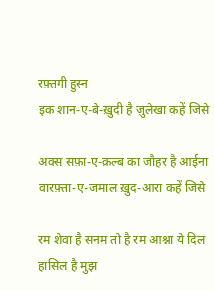रफ़्तगी हुस्न
इक शान-ए-बे-ख़ुदी है ज़ुलेखा कहें जिसे

अक्स सफ़ा-ए-क़ल्ब का जौहर है आईना
वारफ़्ता-ए-जमाल ख़ुद-आरा कहें जिसे

रम शेवा है सनम तो है रम आश्ना ये दिल
हासिल है मुझ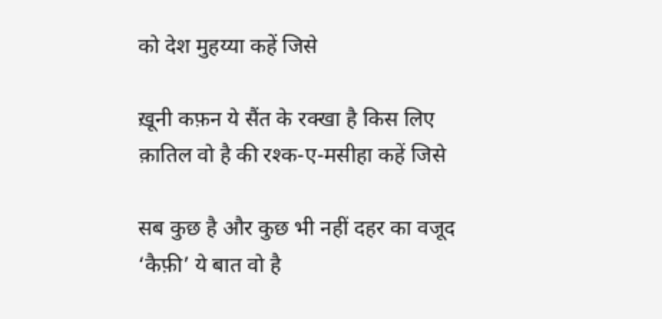को देश मुहय्या कहें जिसे

ख़ूनी कफ़न ये सैंत के रक्खा है किस लिए
क़ातिल वो है की रश्क-ए-मसीहा कहें जिसे

सब कुछ है और कुछ भी नहीं दहर का वजूद
‘कैफ़ी’ ये बात वो है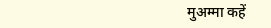मुअम्मा कहें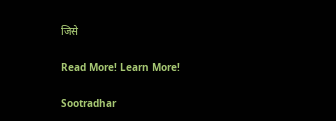जिसे

Read More! Learn More!

Sootradhar